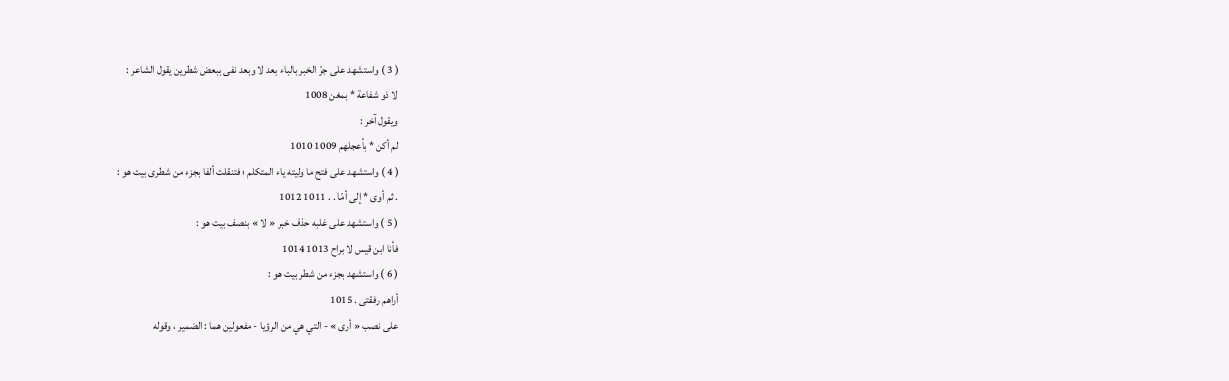( 3 ) واستشهد على جرّ الخبر بالباء بعد لا وبعد نفى ببعض شطرين يقول الشاعر :
لا ذو شفاعة * بمغن 1008
ويقول آخر :
لم أكن * بأعجلهم 1009 1010
( 4 ) واستشهد على فتح ما وليته ياء المتكلم ؛ فتنقلت ألفا بجزء من شطرى بيت هو :
. ثم أوى * إلى أمّا . . 1011 1012
( 5 ) واستشهد على غلبه حذف خبر « لا » بنصف بيت هو :
فأنا ابن قيس لا براح 1013 1014
( 6 ) واستشهد بجزء من شطر بيت هو :
أراهم رفقتى . 1015
على نصب « أرى » - التي هي من الرؤيا - مفعولين هما : الضمير ، وقوله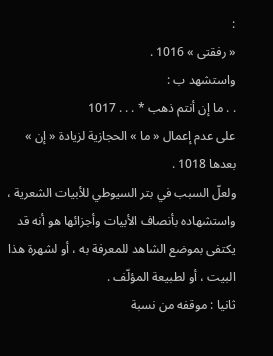:
« رفقتى » 1016 .
واستشهد ب :
. . ما إن أنتم ذهب * . . . 1017
على عدم إعمال « ما » الحجازية لزيادة « إن » بعدها 1018 .
ولعلّ السبب في بتر السيوطي للأبيات الشعرية ، واستشهاده بأنصاف الأبيات وأجزائها هو أنه قد يكتفى بموضع الشاهد للمعرفة به ، أو لشهرة هذا البيت ، أو لطبيعة المؤلّف .
ثانيا : موقفه من نسبة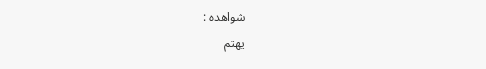شواهده :
يهتم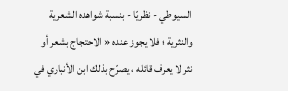السيوطي - نظريّا - بنسبة شواهده الشعرية والنثرية ؛ فلا يجوز عنده « الاحتجاج بشعر أو نثر لا يعرف قائله ، يصرّح بذلك ابن الأنباري في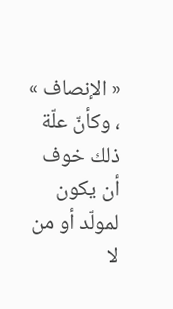« الإنصاف » ، وكأنّ علّة ذلك خوف أن يكون لمولّد أو من لا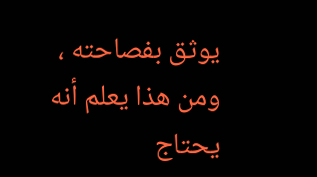يوثق بفصاحته ، ومن هذا يعلم أنه يحتاج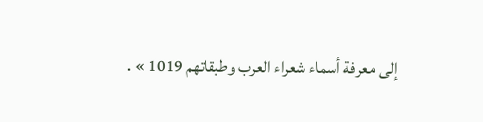إلى معرفة أسماء شعراء العرب وطبقاتهم 1019 » .